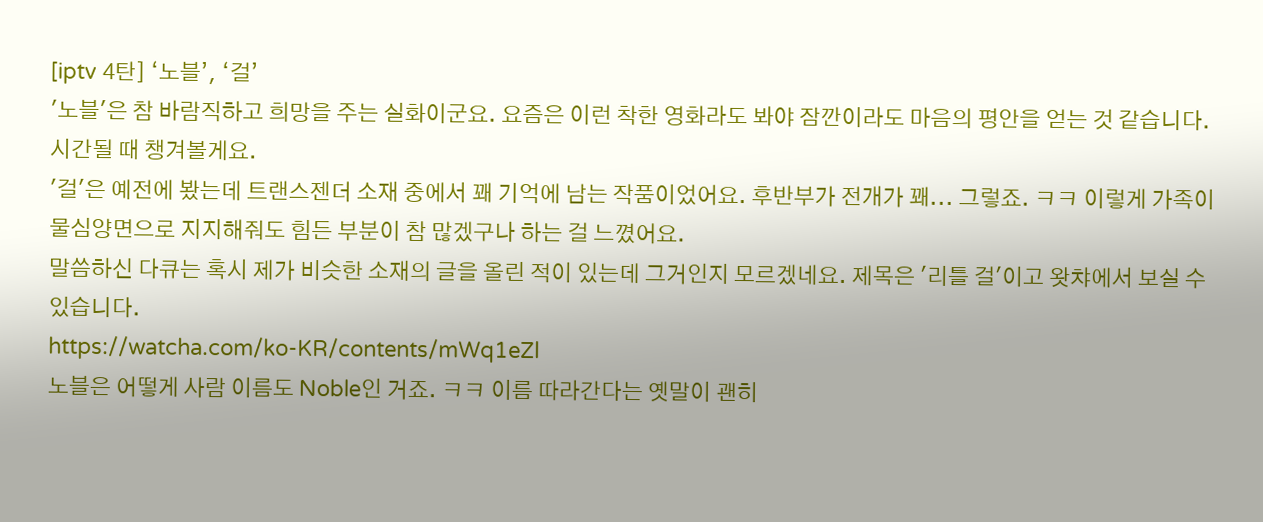[iptv 4탄] ‘노블’, ‘걸’
'노블'은 참 바람직하고 희망을 주는 실화이군요. 요즘은 이런 착한 영화라도 봐야 잠깐이라도 마음의 평안을 얻는 것 같습니다. 시간될 때 챙겨볼게요.
'걸'은 예전에 봤는데 트랜스젠더 소재 중에서 꽤 기억에 남는 작품이었어요. 후반부가 전개가 꽤... 그렇죠. ㅋㅋ 이렇게 가족이 물심양면으로 지지해줘도 힘든 부분이 참 많겠구나 하는 걸 느꼈어요.
말씀하신 다큐는 혹시 제가 비슷한 소재의 글을 올린 적이 있는데 그거인지 모르겠네요. 제목은 '리틀 걸'이고 왓챠에서 보실 수 있습니다.
https://watcha.com/ko-KR/contents/mWq1eZl
노블은 어떻게 사람 이름도 Noble인 거죠. ㅋㅋ 이름 따라간다는 옛말이 괜히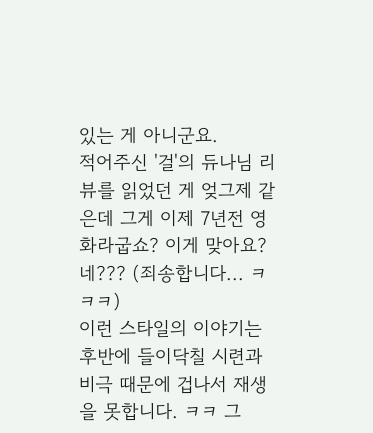있는 게 아니군요.
적어주신 '걸'의 듀나님 리뷰를 읽었던 게 엊그제 같은데 그게 이제 7년전 영화라굽쇼? 이게 맞아요? 네??? (죄송합니다... ㅋㅋㅋ)
이런 스타일의 이야기는 후반에 들이닥칠 시련과 비극 때문에 겁나서 재생을 못합니다. ㅋㅋ 그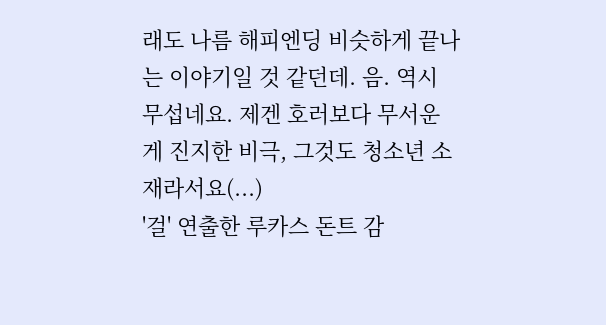래도 나름 해피엔딩 비슷하게 끝나는 이야기일 것 같던데. 음. 역시 무섭네요. 제겐 호러보다 무서운 게 진지한 비극, 그것도 청소년 소재라서요(...)
'걸' 연출한 루카스 돈트 감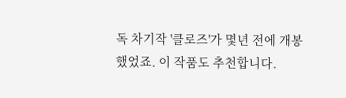독 차기작 '클로즈'가 몇년 전에 개봉했었죠. 이 작품도 추천합니다.